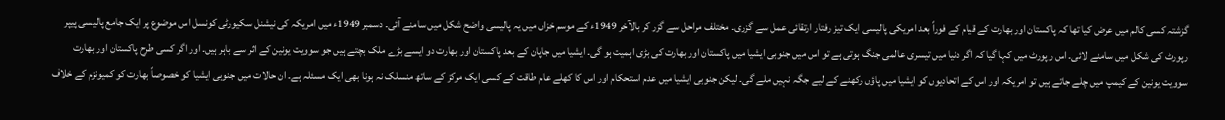گزشتہ کسی کالم میں عرض کیا تھا کہ پاکستان اور بھارت کے قیام کے فوراً بعد امریکی پالیسی ایک تیز رفتار ارتقائی عمل سے گزری۔ مختلف مراحل سے گزر کر بالآخر 1949ء کے موسم خزاں میں یہ پالیسی واضح شکل میں سامنے آئی۔ دسمبر 1949ء میں امریکہ کی نیشنل سکیورٹی کونسل اس موضوع پر ایک جامع پالیسی پیپر رپورٹ کی شکل میں سامنے لائی۔ اس رپورٹ میں کہا گیا کہ اگر دنیا میں تیسری عالمی جنگ ہوتی ہے تو اس میں جنوبی ایشیا میں پاکستان اور بھارت کی بڑی اہمیت ہو گی۔ ایشیا میں جاپان کے بعد پاکستان اور بھارت دو ایسے بڑے ملک بچتے ہیں جو سوویت یونین کے اثر سے باہر ہیں۔ اور اگر کسی طرح پاکستان اور بھارت سوویت یونین کے کیمپ میں چلے جاتے ہیں تو امریکہ اور اس کے اتحادیوں کو ایشیا میں پاؤں رکھنے کے لیے جگہ نہیں ملے گی۔ لیکن جنوبی ایشیا میں عدم استحکام اور اس کا کھلے عام طاقت کے کسی ایک مرکز کے ساتھ منسلک نہ ہونا بھی ایک مسئلہ ہے۔ ان حالات میں جنوبی ایشیا کو خصوصاً بھارت کو کمیونزم کے خلاف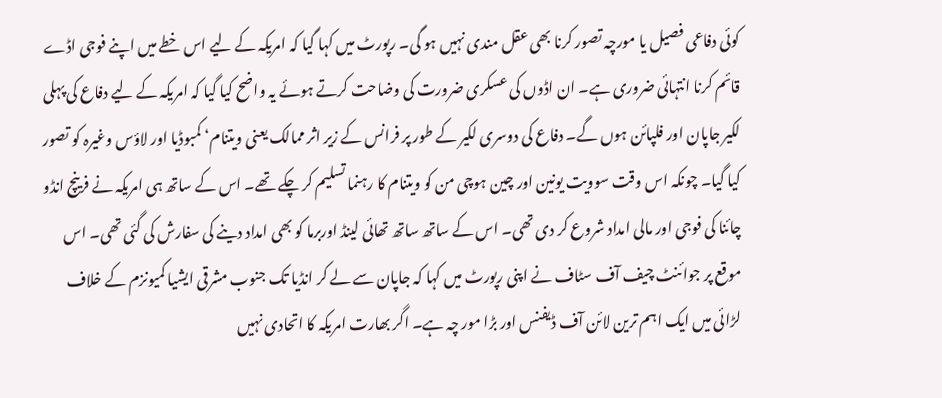کوئی دفاعی فصیل یا مورچہ تصور کرنا بھی عقل مندی نہیں ہو گی۔ رپورٹ میں کہا گیا کہ امریکہ کے لیے اس خطے میں اپنے فوجی اڈے قائم کرنا انتہائی ضروری ہے۔ ان اڈوں کی عسکری ضرورت کی وضاحت کرتے ہوئے یہ واضح کیا گیا کہ امریکہ کے لیے دفاع کی پہلی لکیر جاپان اور فلپائن ہوں گے۔ دفاع کی دوسری لکیر کے طور پر فرانس کے زیر اثر ممالک یعنی ویتنام‘ کمبوڈیا اور لاؤس وغیرہ کو تصور کیا گیا۔ چونکہ اس وقت سوویت یونین اور چین ہوچی من کو ویتنام کا رہنما تسلیم کر چکے تھے۔ اس کے ساتھ ہی امریکہ نے فرینچ انڈو چائنا کی فوجی اور مالی امداد شروع کر دی تھی۔ اس کے ساتھ ساتھ تھائی لینڈ اوربرما کو بھی امداد دینے کی سفارش کی گئی تھی۔ اس موقع پر جوائنٹ چیف آف سٹاف نے اپنی رپورٹ میں کہا کہ جاپان سے لے کر انڈیا تک جنوب مشرقی ایشیا کمیونزم کے خلاف لڑائی میں ایک اہم ترین لائن آف ڈیفنس اور بڑا مور چہ ہے۔ اگر بھارت امریکہ کا اتحادی نہیں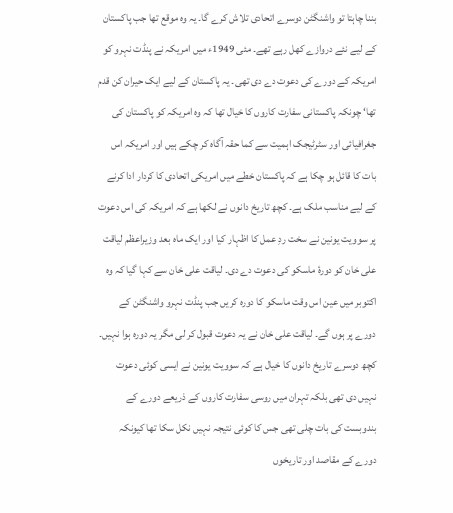بننا چاہتا تو واشنگٹن دوسرے اتحادی تلاش کرے گا۔ یہ وہ موقع تھا جب پاکستان کے لیے نئے دروازے کھل رہے تھے۔ مئی 1949ء میں امریکہ نے پنڈت نہرو کو امریکہ کے دورے کی دعوت دے دی تھی۔ یہ پاکستان کے لیے ایک حیران کن قدم تھا‘ چونکہ پاکستانی سفارت کاروں کا خیال تھا کہ وہ امریکہ کو پاکستان کی جغرافیائی اور سٹرٹیجک اہمیت سے کما حقہ آگاہ کر چکے ہیں اور امریکہ اس بات کا قائل ہو چکا ہے کہ پاکستان خطے میں امریکی اتحادی کا کردار ادا کرنے کے لیے مناسب ملک ہے۔ کچھ تاریخ دانوں نے لکھا ہے کہ امریکہ کی اس دعوت پر سوویت یونین نے سخت ردِ عمل کا اظہار کیا اور ایک ماہ بعد وزیراعظم لیاقت علی خان کو دورۂ ماسکو کی دعوت دے دی۔ لیاقت علی خان سے کہا گیا کہ وہ اکتوبر میں عین اس وقت ماسکو کا دورہ کریں جب پنڈت نہرو واشنگٹن کے دورے پر ہوں گے۔ لیاقت علی خان نے یہ دعوت قبول کر لی مگر یہ دورہ ہوا نہیں۔ کچھ دوسرے تاریخ دانوں کا خیال ہے کہ سوویت یونین نے ایسی کوئی دعوت نہیں دی تھی بلکہ تہران میں روسی سفارت کاروں کے ذریعے دورے کے بندوبست کی بات چلی تھی جس کا کوئی نتیجہ نہیں نکل سکا تھا کیونکہ دورے کے مقاصد اور تاریخوں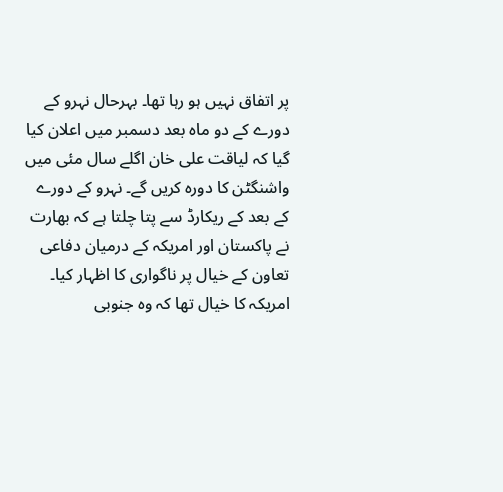پر اتفاق نہیں ہو رہا تھا۔ بہرحال نہرو کے دورے کے دو ماہ بعد دسمبر میں اعلان کیا گیا کہ لیاقت علی خان اگلے سال مئی میں واشنگٹن کا دورہ کریں گے۔ نہرو کے دورے کے بعد کے ریکارڈ سے پتا چلتا ہے کہ بھارت نے پاکستان اور امریکہ کے درمیان دفاعی تعاون کے خیال پر ناگواری کا اظہار کیا۔ امریکہ کا خیال تھا کہ وہ جنوبی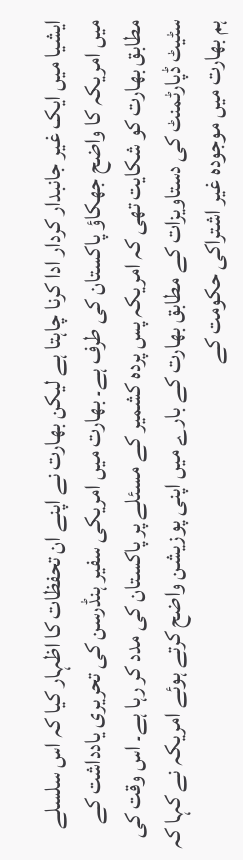ایشیا میں ایک غیر جانبدار کردار ادا کرنا چاہتا ہے لیکن بھارت نے اپنے ان تحفظات کا اظہار کیا کہ اس سلسلے میں امریکہ کا واضح جھکاؤ پاکستان کی طرف ہے۔ بھارت میں امریکی سفیر ہنڈرسن کی تحریری یادداشت کے مطابق بھارت کو شکایت تھی کہ امریکہ پس پردہ کشمیر کے مسئلے پر پاکستان کی مدد کر رہا ہے۔ اس وقت کی سٹیٹ ڈپارٹمنٹ کی دستاویزات کے مطابق بھارت کے بارے میں اپنی پوزیشن واضح کرتے ہوئے امریکہ نے کہا کہ ہم بھارت میں موجودہ غیر اشتراکی حکومت کے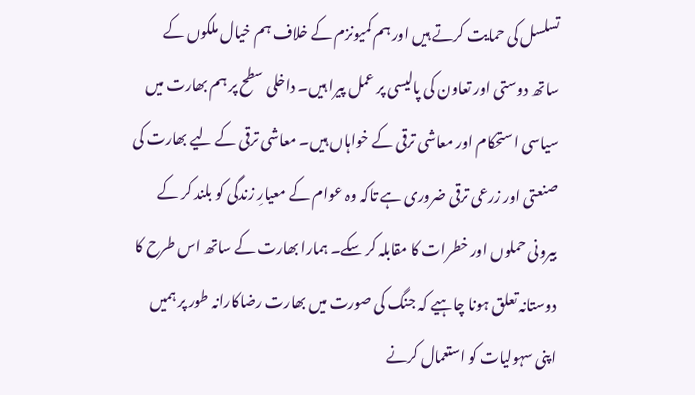تسلسل کی حمایت کرتے ہیں اور ہم کمیونزم کے خلاف ہم خیال ملکوں کے ساتھ دوستی اور تعاون کی پالیسی پر عمل پیرا ہیں۔ داخلی سطح پر ہم بھارت میں سیاسی استحکام اور معاشی ترقی کے خواہاں ہیں۔ معاشی ترقی کے لیے بھارت کی صنعتی اور زرعی ترقی ضروری ہے تاکہ وہ عوام کے معیارِ زندگی کو بلند کر کے بیرونی حملوں اور خطرات کا مقابلہ کر سکے۔ ہمارا بھارت کے ساتھ اس طرح کا دوستانہ تعلق ہونا چاہیے کہ جنگ کی صورت میں بھارت رضاکارانہ طور پر ہمیں اپنی سہولیات کو استعمال کرنے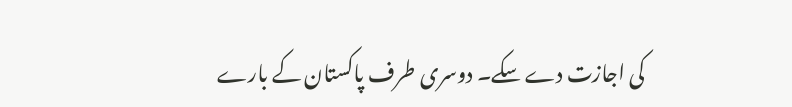کی اجازت دے سکے۔ دوسری طرف پاکستان کے بارے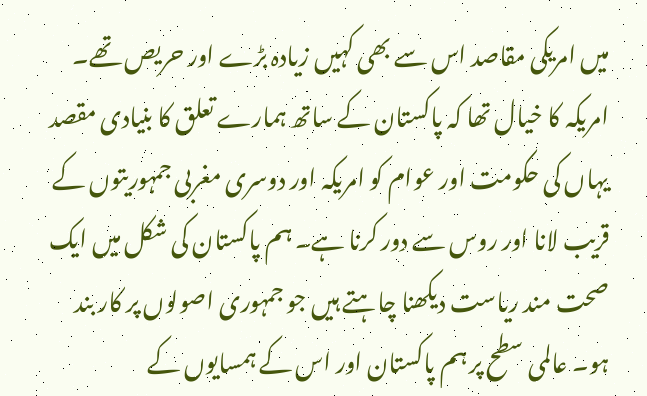میں امریکی مقاصد اس سے بھی کہیں زیادہ بڑے اور حریص تھے۔ امریکہ کا خیال تھا کہ پاکستان کے ساتھ ہمارے تعلق کا بنیادی مقصد یہاں کی حکومت اور عوام کو امریکہ اور دوسری مغربی جمہوریتوں کے قریب لانا اور روس سے دور کرنا ہے۔ ہم پاکستان کی شکل میں ایک صحت مند ریاست دیکھنا چاہتے ہیں جو جمہوری اصولوں پر کار بند ہو۔ عالمی سطح پر ہم پاکستان اور اس کے ہمسایوں کے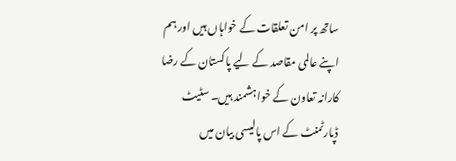ساتھ پر امن تعلقات کے خواہاں ہیں اور ہم اپنے عالمی مقاصد کے لیے پاکستان کے رضا کارانہ تعاون کے خواہشمند ہیں۔ سٹیٹ ڈپارٹمنٹ کے اس پالیسی بیان میں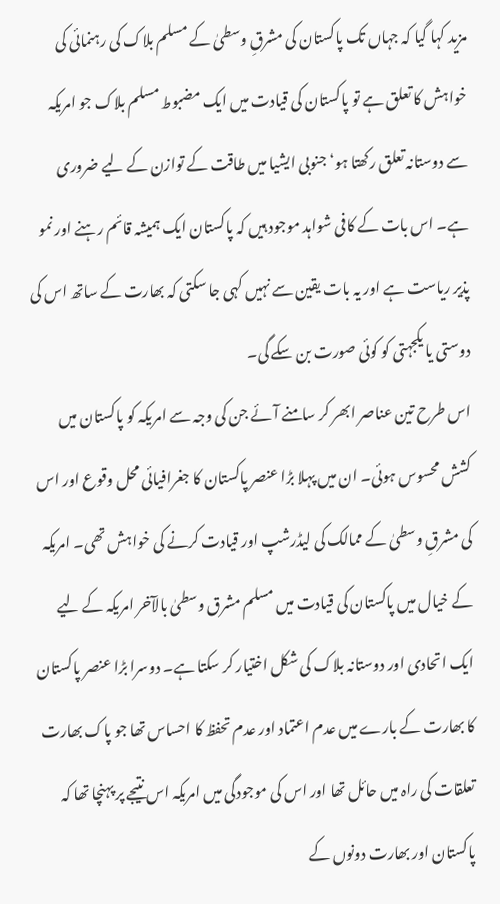مزید کہا گیا کہ جہاں تک پاکستان کی مشرقِ وسطیٰ کے مسلم بلاک کی رہنمائی کی خواہش کا تعلق ہے تو پاکستان کی قیادت میں ایک مضبوط مسلم بلاک جو امریکہ سے دوستانہ تعلق رکھتا ہو‘ جنوبی ایشیا میں طاقت کے توازن کے لیے ضروری ہے۔ اس بات کے کافی شواہد موجود ہیں کہ پاکستان ایک ہمیشہ قائم رہنے اور نمو پذیر ریاست ہے اور یہ بات یقین سے نہیں کہی جا سکتی کہ بھارت کے ساتھ اس کی دوستی یا یکجہتی کو کوئی صورت بن سکے گی۔
اس طرح تین عناصر ابھر کر سامنے آئے جن کی وجہ سے امریکہ کو پاکستان میں کشش محسوس ہوئی۔ ان میں پہلا بڑا عنصر پاکستان کا جغرافیائی محل وقوع اور اس کی مشرقِ وسطیٰ کے ممالک کی لیڈرشپ اور قیادت کرنے کی خواہش تھی۔ امریکہ کے خیال میں پاکستان کی قیادت میں مسلم مشرق وسطیٰ بالآخر امریکہ کے لیے ایک اتحادی اور دوستانہ بلاک کی شکل اختیار کر سکتا ہے۔ دوسرا بڑا عنصر پاکستان کا بھارت کے بارے میں عدم اعتماد اور عدم تحفظ کا احساس تھا جو پاک بھارت تعلقات کی راہ میں حائل تھا اور اس کی موجودگی میں امریکہ اس نتیجے پر پہنچا تھا کہ پاکستان اور بھارت دونوں کے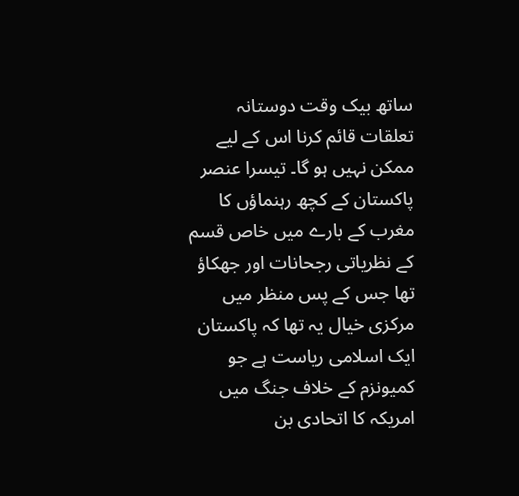ساتھ بیک وقت دوستانہ تعلقات قائم کرنا اس کے لیے ممکن نہیں ہو گا۔ تیسرا عنصر پاکستان کے کچھ رہنماؤں کا مغرب کے بارے میں خاص قسم کے نظریاتی رجحانات اور جھکاؤ تھا جس کے پس منظر میں مرکزی خیال یہ تھا کہ پاکستان ایک اسلامی ریاست ہے جو کمیونزم کے خلاف جنگ میں امریکہ کا اتحادی بن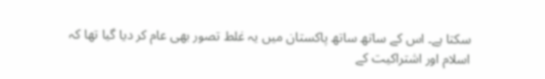سکتا ہے۔ اس کے ساتھ ساتھ پاکستان میں یہ غلط تصور بھی عام کر دیا گیا تھا کہ اسلام اور اشتراکیت کے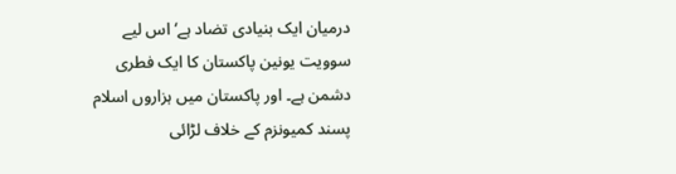درمیان ایک بنیادی تضاد ہے‘ اس لیے سوویت یونین پاکستان کا ایک فطری دشمن ہے۔ اور پاکستان میں ہزاروں اسلام پسند کمیونزم کے خلاف لڑائی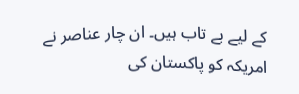کے لیے بے تاب ہیں۔ ان چار عناصر نے امریکہ کو پاکستان کی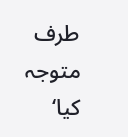طرف متوجہ کیا‘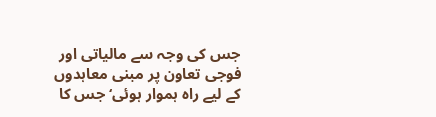جس کی وجہ سے مالیاتی اور فوجی تعاون پر مبنی معاہدوں کے لیے راہ ہموار ہوئی‘ جس کا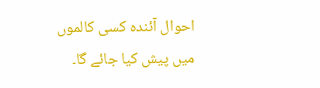احوال آئندہ کسی کالموں میں پیش کیا جائے گا۔